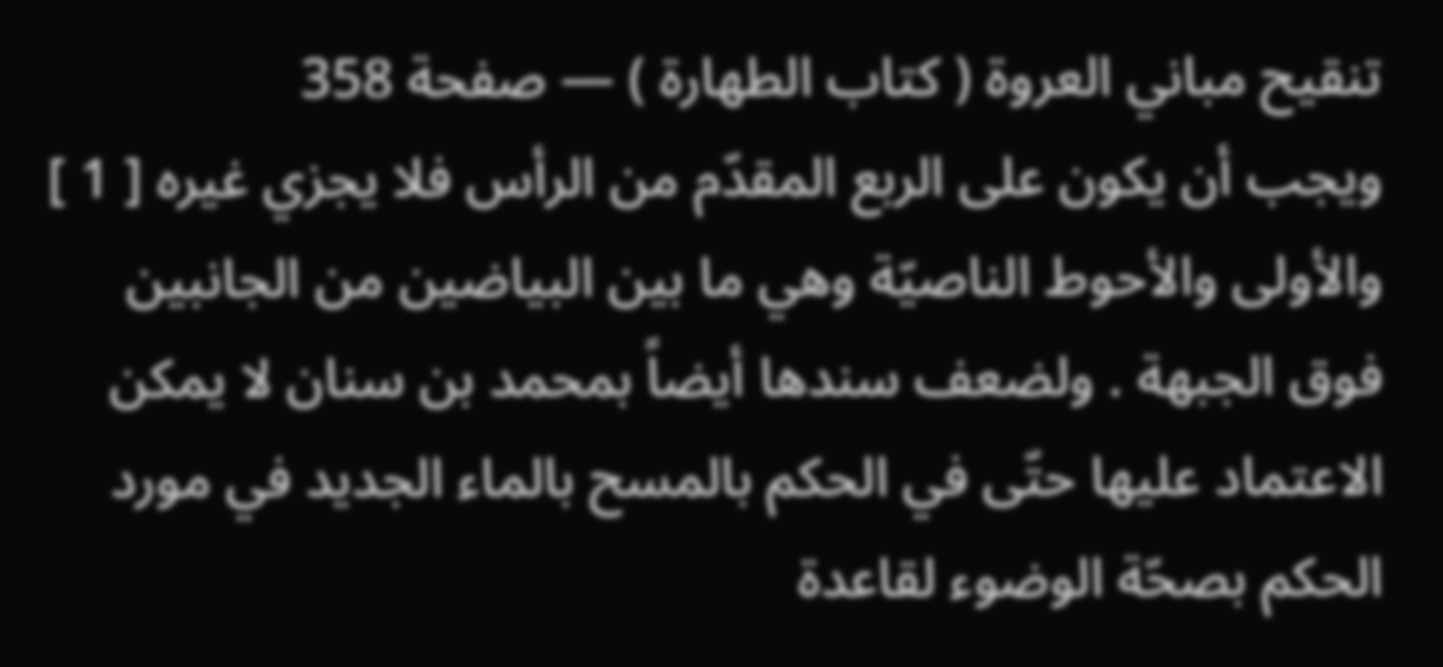تنقيح مباني العروة ( كتاب الطهارة ) — صفحة 358
ويجب أن يكون على الربع المقدّم من الرأس فلا يجزي غيره [ 1 ] والأولى والأحوط الناصيّة وهي ما بين البياضين من الجانبين فوق الجبهة . ولضعف سندها أيضاً بمحمد بن سنان لا يمكن الاعتماد عليها حتّى في الحكم بالمسح بالماء الجديد في مورد الحكم بصحّة الوضوء لقاعدة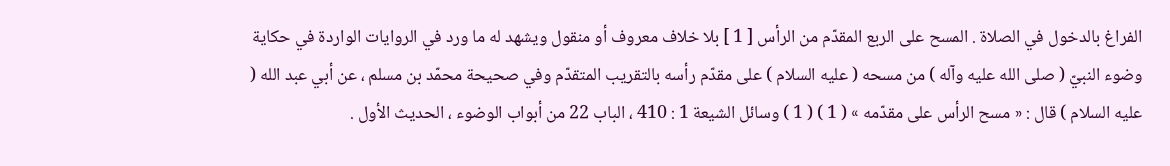الفراغ بالدخول في الصلاة . المسح على الربع المقدّم من الرأس [ 1 ] بلا خلاف معروف أو منقول ويشهد له ما ورد في الروايات الواردة في حكاية وضوء النبيّ ( صلى الله عليه وآله ) من مسحه ( عليه السلام ) على مقدّم رأسه بالتقريب المتقدّم وفي صحيحة محمّد بن مسلم ، عن أبي عبد الله ( عليه السلام ) قال : « مسح الرأس على مقدّمه » ( 1 ) ( 1 ) وسائل الشيعة 1 : 410 ، الباب 22 من أبواب الوضوء ، الحديث الأول .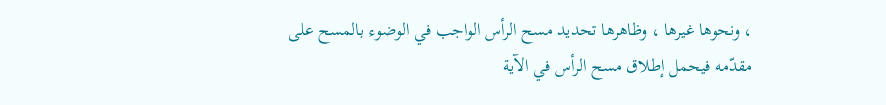، ونحوها غيرها ، وظاهرها تحديد مسح الرأس الواجب في الوضوء بالمسح على مقدّمه فيحمل إطلاق مسح الرأس في الآية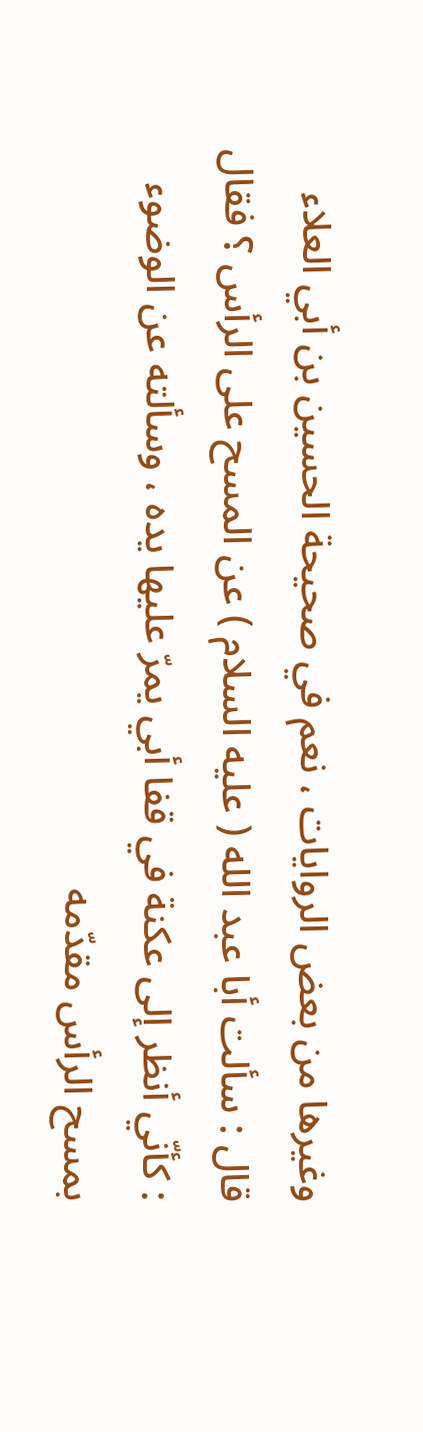وغيرها من بعض الروايات ، نعم في صحيحة الحسين بن أبي العلاء قال : سألت أبا عبد الله ( عليه السلام ) عن المسح على الرأس ؟ فقال : كأنّي أنظر إلى عكنة في قفا أبي يمرّ عليها يده ، وسألته عن الوضوء بمسح الرأس مقدّمه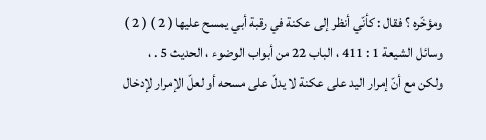ومؤخّره ؟ فقال : كأنّي أنظر إلى عكنة في رقبة أبي يمسح عليها ( 2 ) ( 2 ) وسائل الشيعة 1 : 411 ، الباب 22 من أبواب الوضوء ، الحديث 5 . ، ولكن مع أنّ إمرار اليد على عكنة لا يدلّ على مسحه أو لعلّ الإمرار لإدخال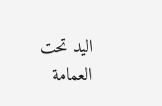اليد تحت العمامة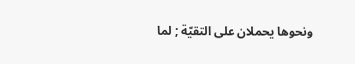ونحوها يحملان على التقيّة ; لما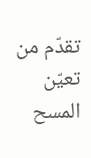تقدّم من تعيّن المسح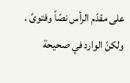على مقدّم الرأس نصّاً وفتوىً . ولكنّ الوارد في صحيحة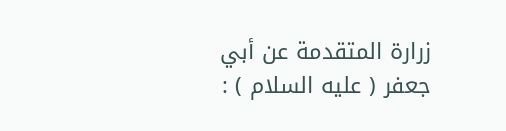زرارة المتقدمة عن أبي جعفر ( عليه السلام ) :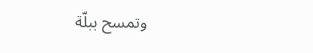وتمسح ببلّة